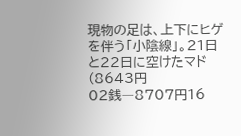現物の足は、上下にヒゲを伴う「小陰線」。21日と22日に空けたマド(8643円
02銭―8707円16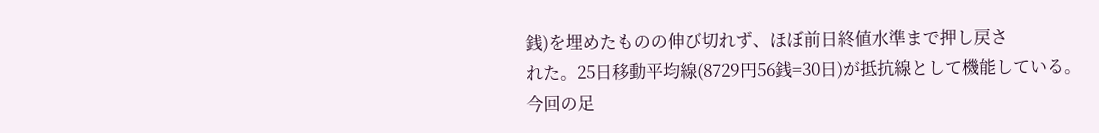銭)を埋めたものの伸び切れず、ほぼ前日終値水準まで押し戻さ
れた。25日移動平均線(8729円56銭=30日)が抵抗線として機能している。
今回の足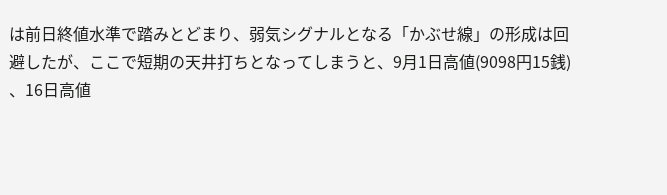は前日終値水準で踏みとどまり、弱気シグナルとなる「かぶせ線」の形成は回
避したが、ここで短期の天井打ちとなってしまうと、9月1日高値(9098円15銭)
、16日高値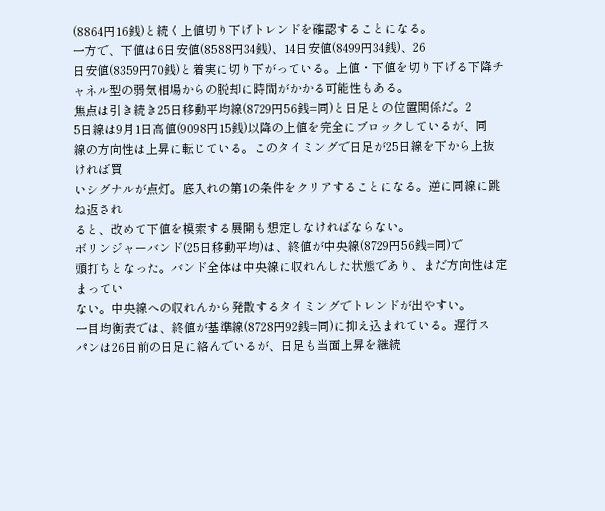(8864円16銭)と続く上値切り下げトレンドを確認することになる。
一方で、下値は6日安値(8588円34銭)、14日安値(8499円34銭)、26
日安値(8359円70銭)と着実に切り下がっている。上値・下値を切り下げる下降チ
ャネル型の弱気相場からの脱却に時間がかかる可能性もある。
焦点は引き続き25日移動平均線(8729円56銭=同)と日足との位置関係だ。2
5日線は9月1日高値(9098円15銭)以降の上値を完全にブロックしているが、同
線の方向性は上昇に転じている。このタイミングで日足が25日線を下から上抜ければ買
いシグナルが点灯。底入れの第1の条件をクリアすることになる。逆に同線に跳ね返され
ると、改めて下値を模索する展開も想定しなければならない。
ボリンジャーバンド(25日移動平均)は、終値が中央線(8729円56銭=同)で
頭打ちとなった。バンド全体は中央線に収れんした状態であり、まだ方向性は定まってい
ない。中央線への収れんから発散するタイミングでトレンドが出やすい。
一目均衡表では、終値が基準線(8728円92銭=同)に抑え込まれている。遅行ス
パンは26日前の日足に絡んでいるが、日足も当面上昇を継続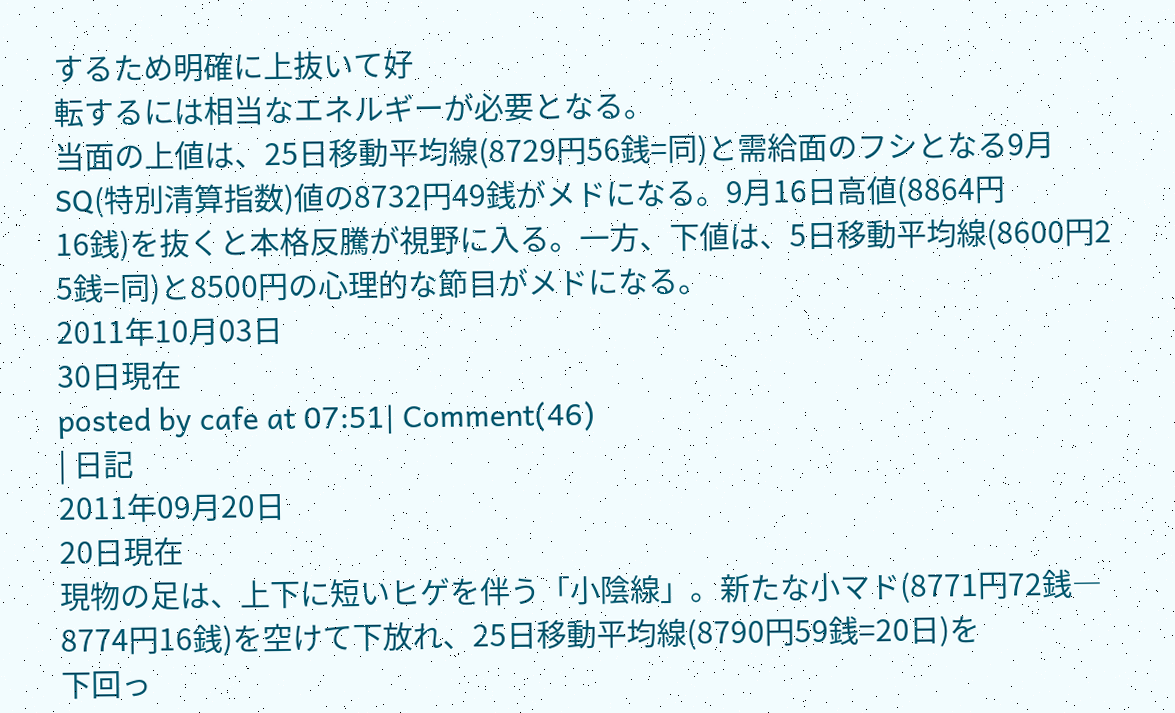するため明確に上抜いて好
転するには相当なエネルギーが必要となる。
当面の上値は、25日移動平均線(8729円56銭=同)と需給面のフシとなる9月
SQ(特別清算指数)値の8732円49銭がメドになる。9月16日高値(8864円
16銭)を抜くと本格反騰が視野に入る。一方、下値は、5日移動平均線(8600円2
5銭=同)と8500円の心理的な節目がメドになる。
2011年10月03日
30日現在
posted by cafe at 07:51| Comment(46)
| 日記
2011年09月20日
20日現在
現物の足は、上下に短いヒゲを伴う「小陰線」。新たな小マド(8771円72銭―
8774円16銭)を空けて下放れ、25日移動平均線(8790円59銭=20日)を
下回っ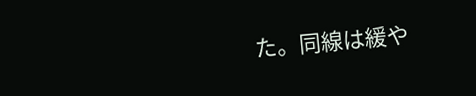た。同線は緩や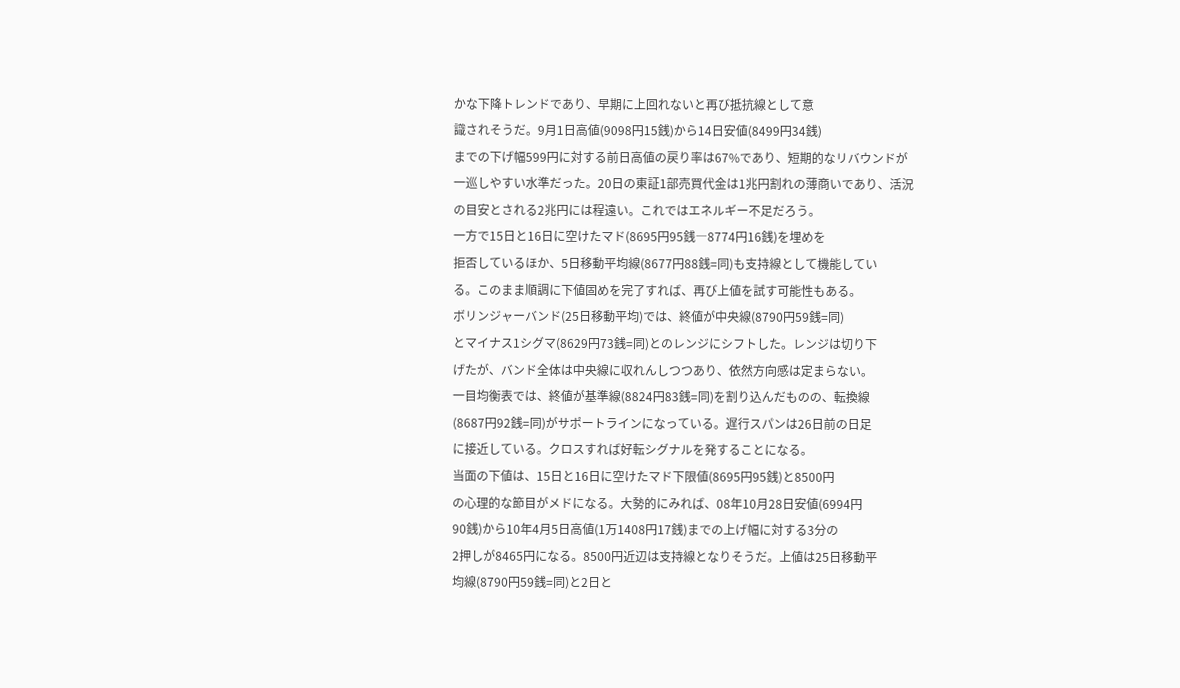かな下降トレンドであり、早期に上回れないと再び抵抗線として意
識されそうだ。9月1日高値(9098円15銭)から14日安値(8499円34銭)
までの下げ幅599円に対する前日高値の戻り率は67%であり、短期的なリバウンドが
一巡しやすい水準だった。20日の東証1部売買代金は1兆円割れの薄商いであり、活況
の目安とされる2兆円には程遠い。これではエネルギー不足だろう。
一方で15日と16日に空けたマド(8695円95銭―8774円16銭)を埋めを
拒否しているほか、5日移動平均線(8677円88銭=同)も支持線として機能してい
る。このまま順調に下値固めを完了すれば、再び上値を試す可能性もある。
ボリンジャーバンド(25日移動平均)では、終値が中央線(8790円59銭=同)
とマイナス1シグマ(8629円73銭=同)とのレンジにシフトした。レンジは切り下
げたが、バンド全体は中央線に収れんしつつあり、依然方向感は定まらない。
一目均衡表では、終値が基準線(8824円83銭=同)を割り込んだものの、転換線
(8687円92銭=同)がサポートラインになっている。遅行スパンは26日前の日足
に接近している。クロスすれば好転シグナルを発することになる。
当面の下値は、15日と16日に空けたマド下限値(8695円95銭)と8500円
の心理的な節目がメドになる。大勢的にみれば、08年10月28日安値(6994円
90銭)から10年4月5日高値(1万1408円17銭)までの上げ幅に対する3分の
2押しが8465円になる。8500円近辺は支持線となりそうだ。上値は25日移動平
均線(8790円59銭=同)と2日と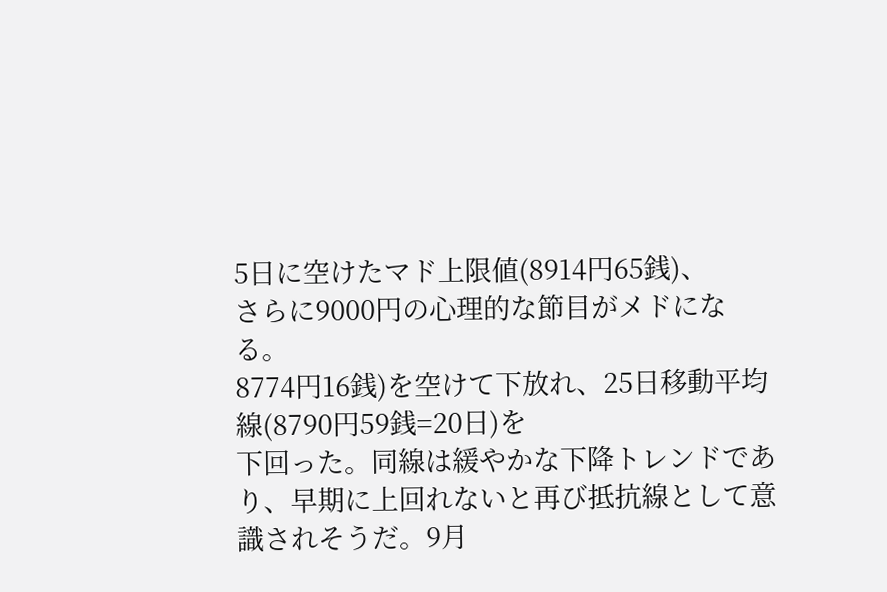5日に空けたマド上限値(8914円65銭)、
さらに9000円の心理的な節目がメドになる。
8774円16銭)を空けて下放れ、25日移動平均線(8790円59銭=20日)を
下回った。同線は緩やかな下降トレンドであり、早期に上回れないと再び抵抗線として意
識されそうだ。9月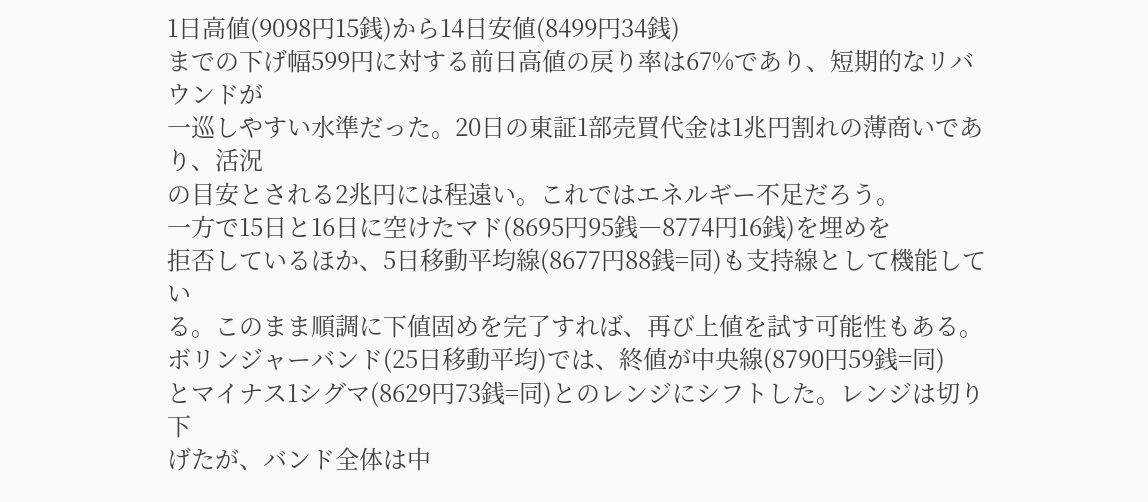1日高値(9098円15銭)から14日安値(8499円34銭)
までの下げ幅599円に対する前日高値の戻り率は67%であり、短期的なリバウンドが
一巡しやすい水準だった。20日の東証1部売買代金は1兆円割れの薄商いであり、活況
の目安とされる2兆円には程遠い。これではエネルギー不足だろう。
一方で15日と16日に空けたマド(8695円95銭―8774円16銭)を埋めを
拒否しているほか、5日移動平均線(8677円88銭=同)も支持線として機能してい
る。このまま順調に下値固めを完了すれば、再び上値を試す可能性もある。
ボリンジャーバンド(25日移動平均)では、終値が中央線(8790円59銭=同)
とマイナス1シグマ(8629円73銭=同)とのレンジにシフトした。レンジは切り下
げたが、バンド全体は中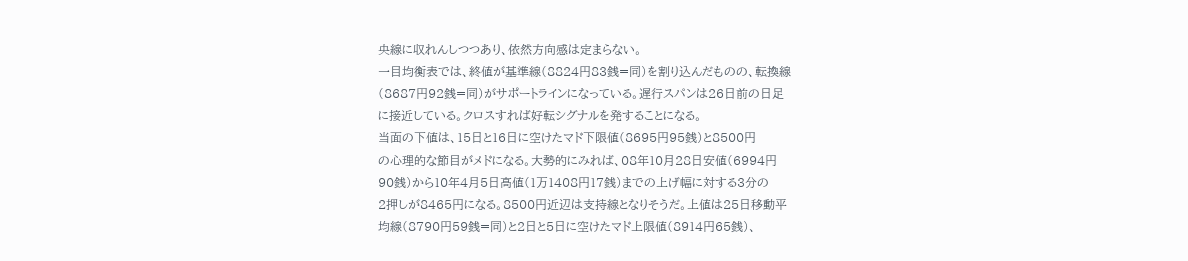央線に収れんしつつあり、依然方向感は定まらない。
一目均衡表では、終値が基準線(8824円83銭=同)を割り込んだものの、転換線
(8687円92銭=同)がサポートラインになっている。遅行スパンは26日前の日足
に接近している。クロスすれば好転シグナルを発することになる。
当面の下値は、15日と16日に空けたマド下限値(8695円95銭)と8500円
の心理的な節目がメドになる。大勢的にみれば、08年10月28日安値(6994円
90銭)から10年4月5日高値(1万1408円17銭)までの上げ幅に対する3分の
2押しが8465円になる。8500円近辺は支持線となりそうだ。上値は25日移動平
均線(8790円59銭=同)と2日と5日に空けたマド上限値(8914円65銭)、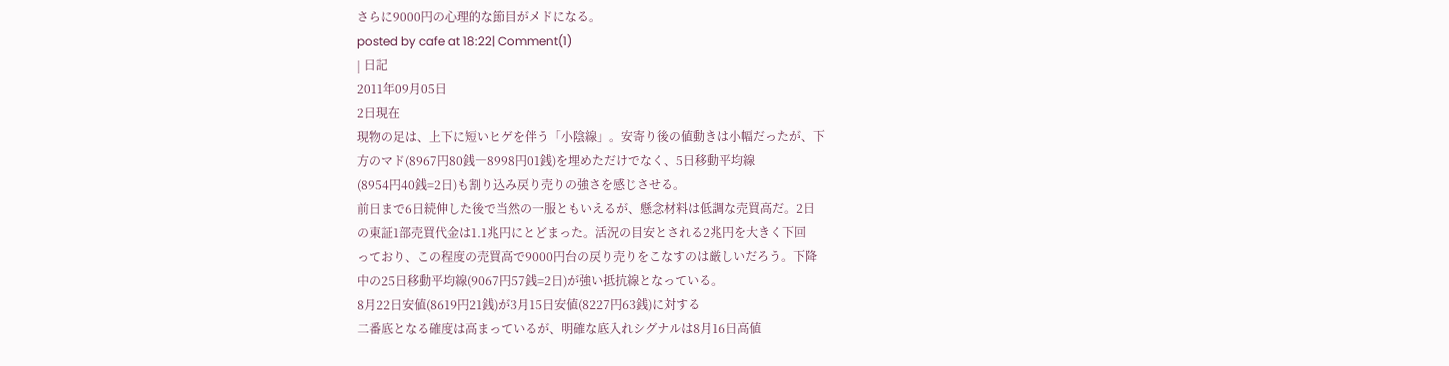さらに9000円の心理的な節目がメドになる。
posted by cafe at 18:22| Comment(1)
| 日記
2011年09月05日
2日現在
現物の足は、上下に短いヒゲを伴う「小陰線」。安寄り後の値動きは小幅だったが、下
方のマド(8967円80銭―8998円01銭)を埋めただけでなく、5日移動平均線
(8954円40銭=2日)も割り込み戻り売りの強さを感じさせる。
前日まで6日続伸した後で当然の一服ともいえるが、懸念材料は低調な売買高だ。2日
の東証1部売買代金は1.1兆円にとどまった。活況の目安とされる2兆円を大きく下回
っており、この程度の売買高で9000円台の戻り売りをこなすのは厳しいだろう。下降
中の25日移動平均線(9067円57銭=2日)が強い抵抗線となっている。
8月22日安値(8619円21銭)が3月15日安値(8227円63銭)に対する
二番底となる確度は高まっているが、明確な底入れシグナルは8月16日高値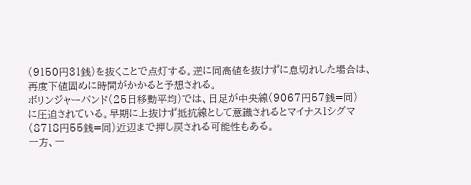(9150円31銭)を抜くことで点灯する。逆に同高値を抜けずに息切れした場合は、
再度下値固めに時間がかかると予想される。
ボリンジャーバンド(25日移動平均)では、日足が中央線(9067円57銭=同)
に圧迫されている。早期に上抜けず抵抗線として意識されるとマイナス1シグマ
(8718円55銭=同)近辺まで押し戻される可能性もある。
一方、一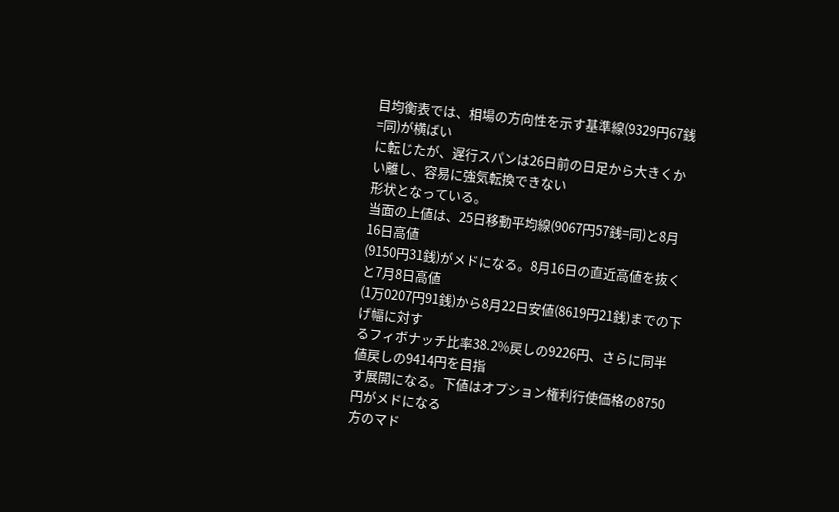目均衡表では、相場の方向性を示す基準線(9329円67銭=同)が横ばい
に転じたが、遅行スパンは26日前の日足から大きくかい離し、容易に強気転換できない
形状となっている。
当面の上値は、25日移動平均線(9067円57銭=同)と8月16日高値
(9150円31銭)がメドになる。8月16日の直近高値を抜くと7月8日高値
(1万0207円91銭)から8月22日安値(8619円21銭)までの下げ幅に対す
るフィボナッチ比率38.2%戻しの9226円、さらに同半値戻しの9414円を目指
す展開になる。下値はオプション権利行使価格の8750円がメドになる
方のマド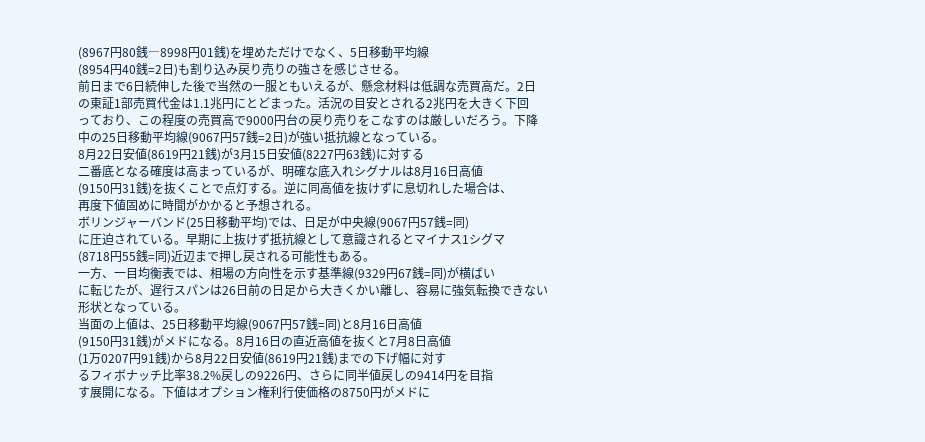(8967円80銭―8998円01銭)を埋めただけでなく、5日移動平均線
(8954円40銭=2日)も割り込み戻り売りの強さを感じさせる。
前日まで6日続伸した後で当然の一服ともいえるが、懸念材料は低調な売買高だ。2日
の東証1部売買代金は1.1兆円にとどまった。活況の目安とされる2兆円を大きく下回
っており、この程度の売買高で9000円台の戻り売りをこなすのは厳しいだろう。下降
中の25日移動平均線(9067円57銭=2日)が強い抵抗線となっている。
8月22日安値(8619円21銭)が3月15日安値(8227円63銭)に対する
二番底となる確度は高まっているが、明確な底入れシグナルは8月16日高値
(9150円31銭)を抜くことで点灯する。逆に同高値を抜けずに息切れした場合は、
再度下値固めに時間がかかると予想される。
ボリンジャーバンド(25日移動平均)では、日足が中央線(9067円57銭=同)
に圧迫されている。早期に上抜けず抵抗線として意識されるとマイナス1シグマ
(8718円55銭=同)近辺まで押し戻される可能性もある。
一方、一目均衡表では、相場の方向性を示す基準線(9329円67銭=同)が横ばい
に転じたが、遅行スパンは26日前の日足から大きくかい離し、容易に強気転換できない
形状となっている。
当面の上値は、25日移動平均線(9067円57銭=同)と8月16日高値
(9150円31銭)がメドになる。8月16日の直近高値を抜くと7月8日高値
(1万0207円91銭)から8月22日安値(8619円21銭)までの下げ幅に対す
るフィボナッチ比率38.2%戻しの9226円、さらに同半値戻しの9414円を目指
す展開になる。下値はオプション権利行使価格の8750円がメドに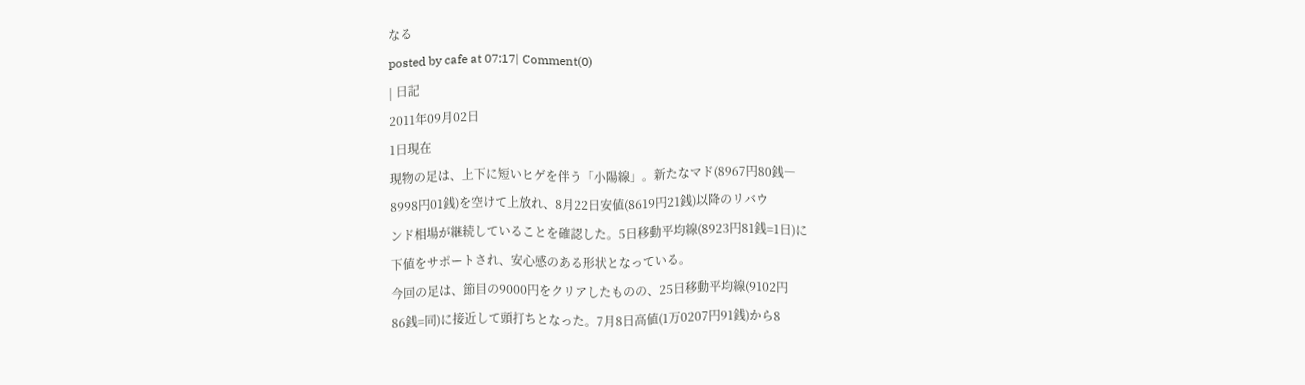なる
posted by cafe at 07:17| Comment(0)
| 日記
2011年09月02日
1日現在
現物の足は、上下に短いヒゲを伴う「小陽線」。新たなマド(8967円80銭―
8998円01銭)を空けて上放れ、8月22日安値(8619円21銭)以降のリバウ
ンド相場が継続していることを確認した。5日移動平均線(8923円81銭=1日)に
下値をサポートされ、安心感のある形状となっている。
今回の足は、節目の9000円をクリアしたものの、25日移動平均線(9102円
86銭=同)に接近して頭打ちとなった。7月8日高値(1万0207円91銭)から8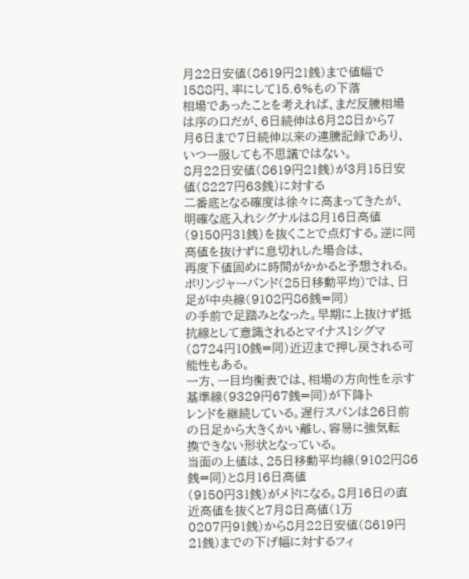月22日安値(8619円21銭)まで値幅で1588円、率にして15.6%もの下落
相場であったことを考えれば、まだ反騰相場は序の口だが、6日続伸は6月28日から7
月6日まで7日続伸以来の連騰記録であり、いつ一服しても不思議ではない。
8月22日安値(8619円21銭)が3月15日安値(8227円63銭)に対する
二番底となる確度は徐々に高まってきたが、明確な底入れシグナルは8月16日高値
(9150円31銭)を抜くことで点灯する。逆に同高値を抜けずに息切れした場合は、
再度下値固めに時間がかかると予想される。
ボリンジャーバンド(25日移動平均)では、日足が中央線(9102円86銭=同)
の手前で足踏みとなった。早期に上抜けず抵抗線として意識されるとマイナス1シグマ
(8724円10銭=同)近辺まで押し戻される可能性もある。
一方、一目均衡表では、相場の方向性を示す基準線(9329円67銭=同)が下降ト
レンドを継続している。遅行スパンは26日前の日足から大きくかい離し、容易に強気転
換できない形状となっている。
当面の上値は、25日移動平均線(9102円86銭=同)と8月16日高値
(9150円31銭)がメドになる。8月16日の直近高値を抜くと7月8日高値(1万
0207円91銭)から8月22日安値(8619円21銭)までの下げ幅に対するフィ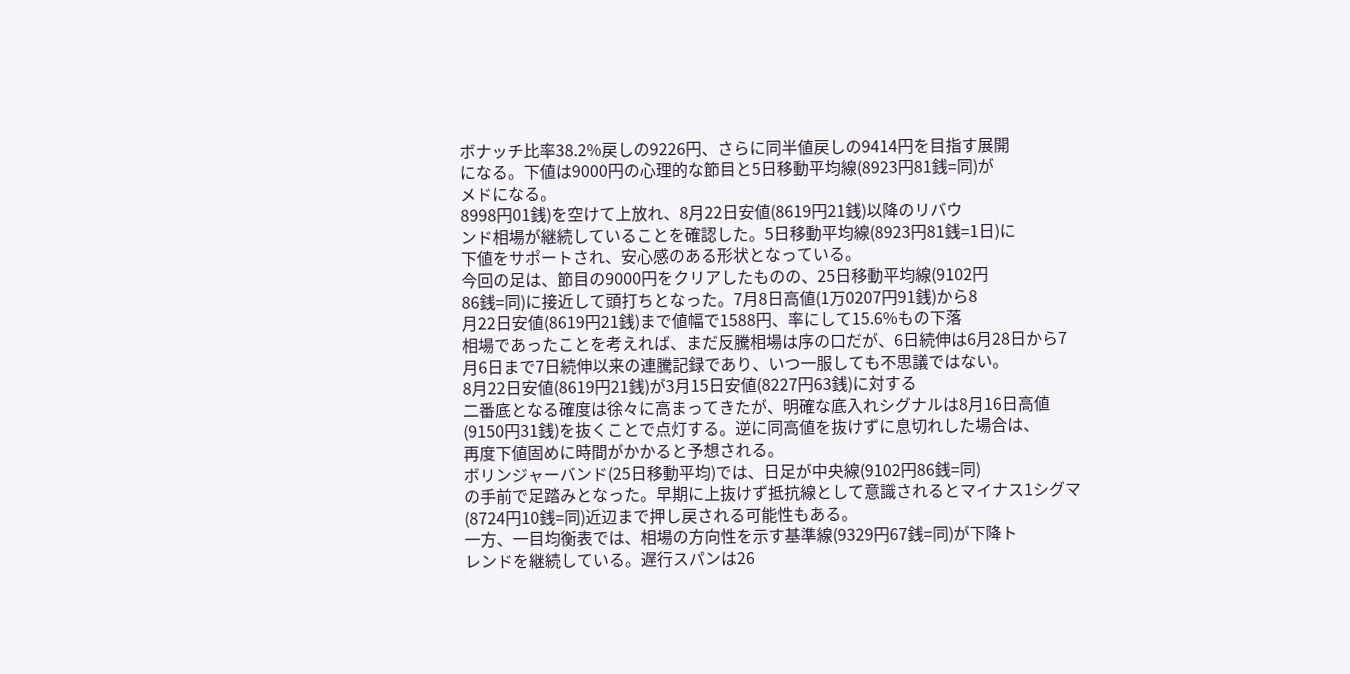ボナッチ比率38.2%戻しの9226円、さらに同半値戻しの9414円を目指す展開
になる。下値は9000円の心理的な節目と5日移動平均線(8923円81銭=同)が
メドになる。
8998円01銭)を空けて上放れ、8月22日安値(8619円21銭)以降のリバウ
ンド相場が継続していることを確認した。5日移動平均線(8923円81銭=1日)に
下値をサポートされ、安心感のある形状となっている。
今回の足は、節目の9000円をクリアしたものの、25日移動平均線(9102円
86銭=同)に接近して頭打ちとなった。7月8日高値(1万0207円91銭)から8
月22日安値(8619円21銭)まで値幅で1588円、率にして15.6%もの下落
相場であったことを考えれば、まだ反騰相場は序の口だが、6日続伸は6月28日から7
月6日まで7日続伸以来の連騰記録であり、いつ一服しても不思議ではない。
8月22日安値(8619円21銭)が3月15日安値(8227円63銭)に対する
二番底となる確度は徐々に高まってきたが、明確な底入れシグナルは8月16日高値
(9150円31銭)を抜くことで点灯する。逆に同高値を抜けずに息切れした場合は、
再度下値固めに時間がかかると予想される。
ボリンジャーバンド(25日移動平均)では、日足が中央線(9102円86銭=同)
の手前で足踏みとなった。早期に上抜けず抵抗線として意識されるとマイナス1シグマ
(8724円10銭=同)近辺まで押し戻される可能性もある。
一方、一目均衡表では、相場の方向性を示す基準線(9329円67銭=同)が下降ト
レンドを継続している。遅行スパンは26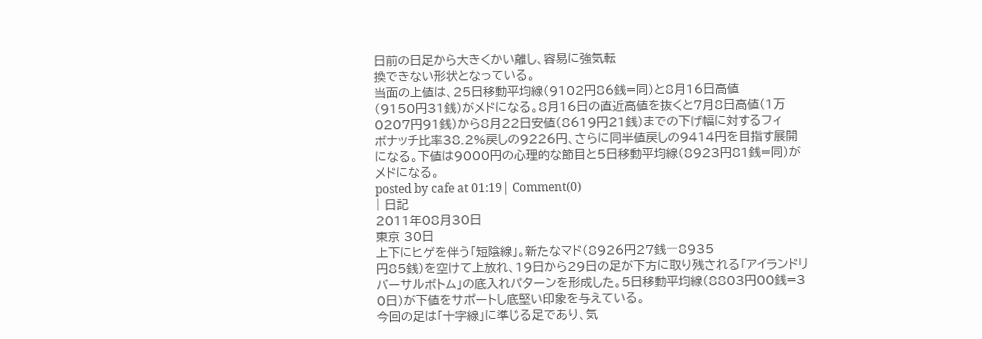日前の日足から大きくかい離し、容易に強気転
換できない形状となっている。
当面の上値は、25日移動平均線(9102円86銭=同)と8月16日高値
(9150円31銭)がメドになる。8月16日の直近高値を抜くと7月8日高値(1万
0207円91銭)から8月22日安値(8619円21銭)までの下げ幅に対するフィ
ボナッチ比率38.2%戻しの9226円、さらに同半値戻しの9414円を目指す展開
になる。下値は9000円の心理的な節目と5日移動平均線(8923円81銭=同)が
メドになる。
posted by cafe at 01:19| Comment(0)
| 日記
2011年08月30日
東京 30日
上下にヒゲを伴う「短陰線」。新たなマド(8926円27銭―8935
円85銭)を空けて上放れ、19日から29日の足が下方に取り残される「アイランドリ
バーサルボトム」の底入れパターンを形成した。5日移動平均線(8803円00銭=3
0日)が下値をサポートし底堅い印象を与えている。
今回の足は「十字線」に準じる足であり、気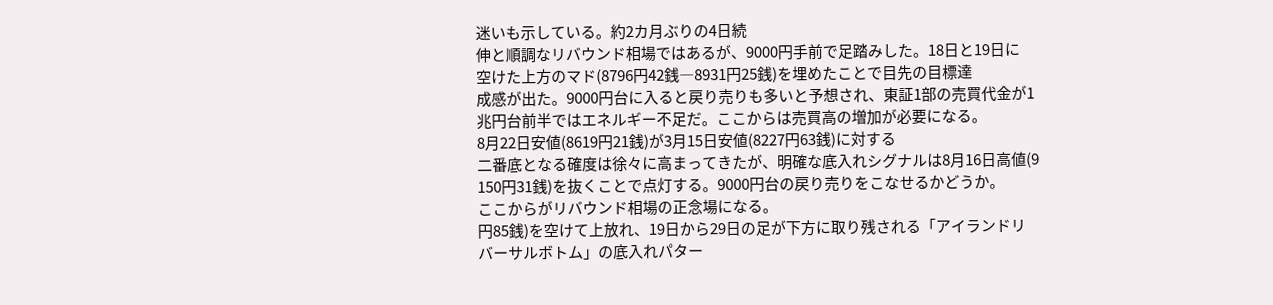迷いも示している。約2カ月ぶりの4日続
伸と順調なリバウンド相場ではあるが、9000円手前で足踏みした。18日と19日に
空けた上方のマド(8796円42銭―8931円25銭)を埋めたことで目先の目標達
成感が出た。9000円台に入ると戻り売りも多いと予想され、東証1部の売買代金が1
兆円台前半ではエネルギー不足だ。ここからは売買高の増加が必要になる。
8月22日安値(8619円21銭)が3月15日安値(8227円63銭)に対する
二番底となる確度は徐々に高まってきたが、明確な底入れシグナルは8月16日高値(9
150円31銭)を抜くことで点灯する。9000円台の戻り売りをこなせるかどうか。
ここからがリバウンド相場の正念場になる。
円85銭)を空けて上放れ、19日から29日の足が下方に取り残される「アイランドリ
バーサルボトム」の底入れパター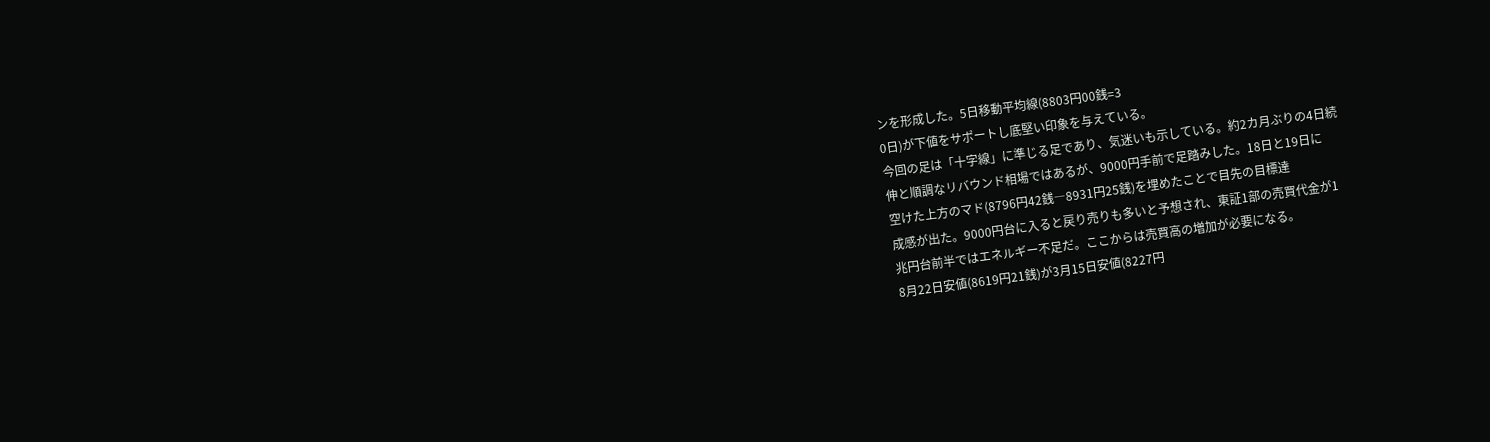ンを形成した。5日移動平均線(8803円00銭=3
0日)が下値をサポートし底堅い印象を与えている。
今回の足は「十字線」に準じる足であり、気迷いも示している。約2カ月ぶりの4日続
伸と順調なリバウンド相場ではあるが、9000円手前で足踏みした。18日と19日に
空けた上方のマド(8796円42銭―8931円25銭)を埋めたことで目先の目標達
成感が出た。9000円台に入ると戻り売りも多いと予想され、東証1部の売買代金が1
兆円台前半ではエネルギー不足だ。ここからは売買高の増加が必要になる。
8月22日安値(8619円21銭)が3月15日安値(8227円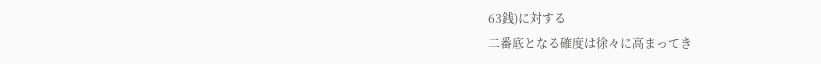63銭)に対する
二番底となる確度は徐々に高まってき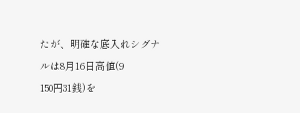たが、明確な底入れシグナルは8月16日高値(9
150円31銭)を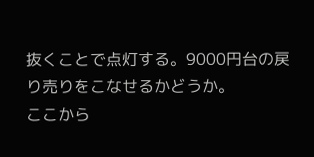抜くことで点灯する。9000円台の戻り売りをこなせるかどうか。
ここから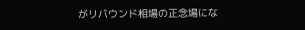がリバウンド相場の正念場にな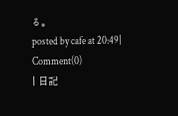る。
posted by cafe at 20:49| Comment(0)
| 日記